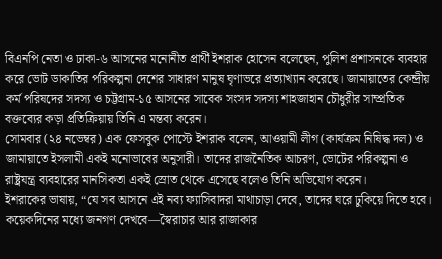বিএনপি নেতা ও ঢাকা-৬ আসনের মনোনীত প্রার্থী ইশরাক হোসেন বলেছেন, পুলিশ প্রশাসনকে ব্যবহার করে ভোট ডাকাতির পরিকল্পনা দেশের সাধারণ মানুষ ঘৃণাভরে প্রত্যাখ্যান করেছে। জামায়াতের কেন্দ্রীয় কর্ম পরিষদের সদস্য ও চট্টগ্রাম-১৫ আসনের সাবেক সংসদ সদস্য শাহজাহান চৌধুরীর সাম্প্রতিক বক্তব্যের কড়া প্রতিক্রিয়ায় তিনি এ মন্তব্য করেন।
সোমবার (২৪ নভেম্বর) এক ফেসবুক পোস্টে ইশরাক বলেন, আওয়ামী লীগ (কার্যক্রম নিষিদ্ধ দল) ও জামায়াতে ইসলামী একই মনোভাবের অনুসারী। তাদের রাজনৈতিক আচরণ, ভোটের পরিকল্পনা ও রাষ্ট্রযন্ত্র ব্যবহারের মানসিকতা একই স্রোত থেকে এসেছে বলেও তিনি অভিযোগ করেন।
ইশরাকের ভাষায়, “যে সব আসনে এই নব্য ফ্যাসিবাদরা মাথাচাড়া দেবে, তাদের ঘরে ঢুকিয়ে দিতে হবে। কয়েকদিনের মধ্যে জনগণ দেখবে—স্বৈরাচার আর রাজাকার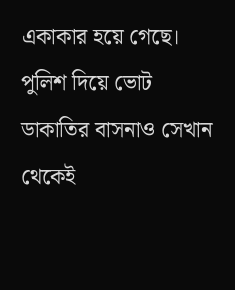একাকার হয়ে গেছে। পুলিশ দিয়ে ভোট ডাকাতির বাসনাও সেখান থেকেই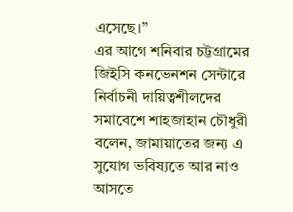এসেছে।”
এর আগে শনিবার চট্টগ্রামের জিইসি কনভেনশন সেন্টারে নির্বাচনী দায়িত্বশীলদের সমাবেশে শাহজাহান চৌধুরী বলেন, জামায়াতের জন্য এ সুযোগ ভবিষ্যতে আর নাও আসতে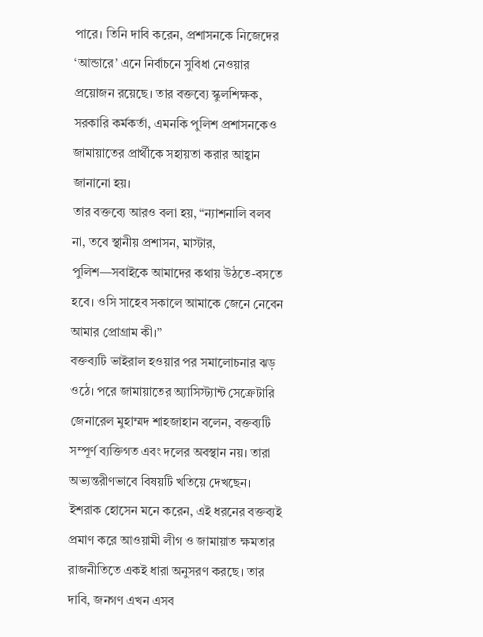পারে। তিনি দাবি করেন, প্রশাসনকে নিজেদের ‘আন্ডারে’ এনে নির্বাচনে সুবিধা নেওয়ার প্রয়োজন রয়েছে। তার বক্তব্যে স্কুলশিক্ষক, সরকারি কর্মকর্তা, এমনকি পুলিশ প্রশাসনকেও জামায়াতের প্রার্থীকে সহায়তা করার আহ্বান জানানো হয়।
তার বক্তব্যে আরও বলা হয়, “ন্যাশনালি বলব না, তবে স্থানীয় প্রশাসন, মাস্টার, পুলিশ—সবাইকে আমাদের কথায় উঠতে-বসতে হবে। ওসি সাহেব সকালে আমাকে জেনে নেবেন আমার প্রোগ্রাম কী।”
বক্তব্যটি ভাইরাল হওয়ার পর সমালোচনার ঝড় ওঠে। পরে জামায়াতের অ্যাসিস্ট্যান্ট সেক্রেটারি জেনারেল মুহাম্মদ শাহজাহান বলেন, বক্তব্যটি সম্পূর্ণ ব্যক্তিগত এবং দলের অবস্থান নয়। তারা অভ্যন্তরীণভাবে বিষয়টি খতিয়ে দেখছেন।
ইশরাক হোসেন মনে করেন, এই ধরনের বক্তব্যই প্রমাণ করে আওয়ামী লীগ ও জামায়াত ক্ষমতার রাজনীতিতে একই ধারা অনুসরণ করছে। তার দাবি, জনগণ এখন এসব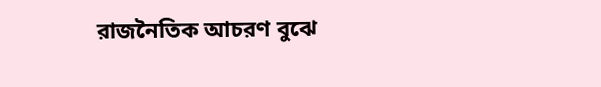রাজনৈতিক আচরণ বুঝে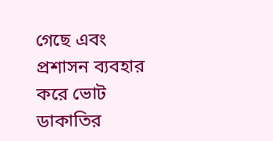গেছে এবং প্রশাসন ব্যবহার করে ভোট ডাকাতির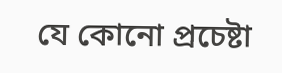যে কোনো প্রচেষ্টা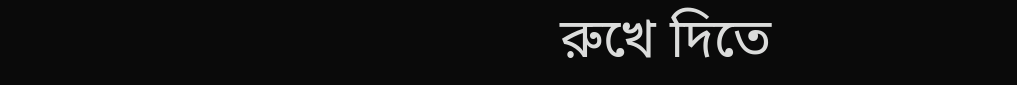রুখে দিতে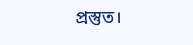প্রস্তুত।